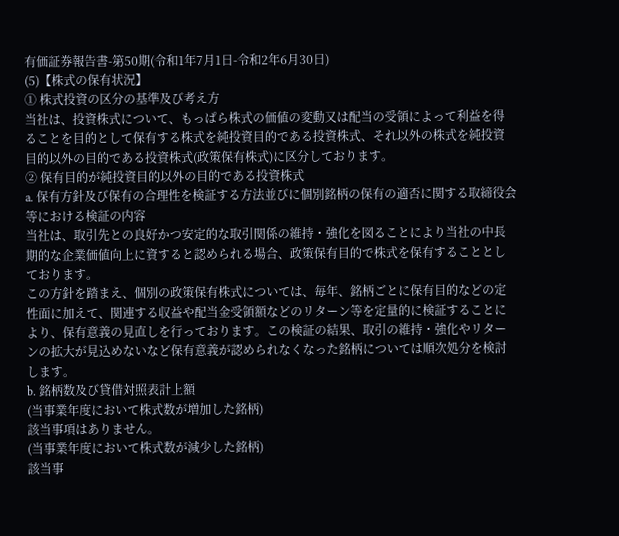有価証券報告書-第50期(令和1年7月1日-令和2年6月30日)
(5)【株式の保有状況】
① 株式投資の区分の基準及び考え方
当社は、投資株式について、もっぱら株式の価値の変動又は配当の受領によって利益を得ることを目的として保有する株式を純投資目的である投資株式、それ以外の株式を純投資目的以外の目的である投資株式(政策保有株式)に区分しております。
② 保有目的が純投資目的以外の目的である投資株式
a. 保有方針及び保有の合理性を検証する方法並びに個別銘柄の保有の適否に関する取締役会等における検証の内容
当社は、取引先との良好かつ安定的な取引関係の維持・強化を図ることにより当社の中長期的な企業価値向上に資すると認められる場合、政策保有目的で株式を保有することとしております。
この方針を踏まえ、個別の政策保有株式については、毎年、銘柄ごとに保有目的などの定性面に加えて、関連する収益や配当金受領額などのリターン等を定量的に検証することにより、保有意義の見直しを行っております。この検証の結果、取引の維持・強化やリターンの拡大が見込めないなど保有意義が認められなくなった銘柄については順次処分を検討します。
b. 銘柄数及び貸借対照表計上額
(当事業年度において株式数が増加した銘柄)
該当事項はありません。
(当事業年度において株式数が減少した銘柄)
該当事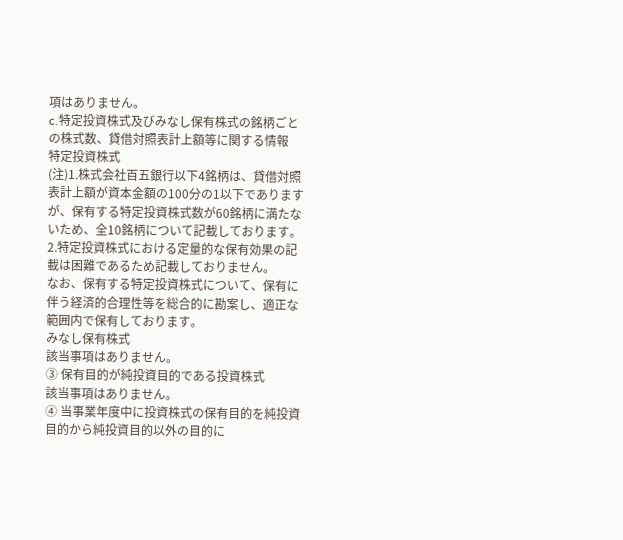項はありません。
c.特定投資株式及びみなし保有株式の銘柄ごとの株式数、貸借対照表計上額等に関する情報
特定投資株式
(注)1.株式会社百五銀行以下4銘柄は、貸借対照表計上額が資本金額の100分の1以下でありますが、保有する特定投資株式数が60銘柄に満たないため、全10銘柄について記載しております。
2.特定投資株式における定量的な保有効果の記載は困難であるため記載しておりません。
なお、保有する特定投資株式について、保有に伴う経済的合理性等を総合的に勘案し、適正な範囲内で保有しております。
みなし保有株式
該当事項はありません。
③ 保有目的が純投資目的である投資株式
該当事項はありません。
④ 当事業年度中に投資株式の保有目的を純投資目的から純投資目的以外の目的に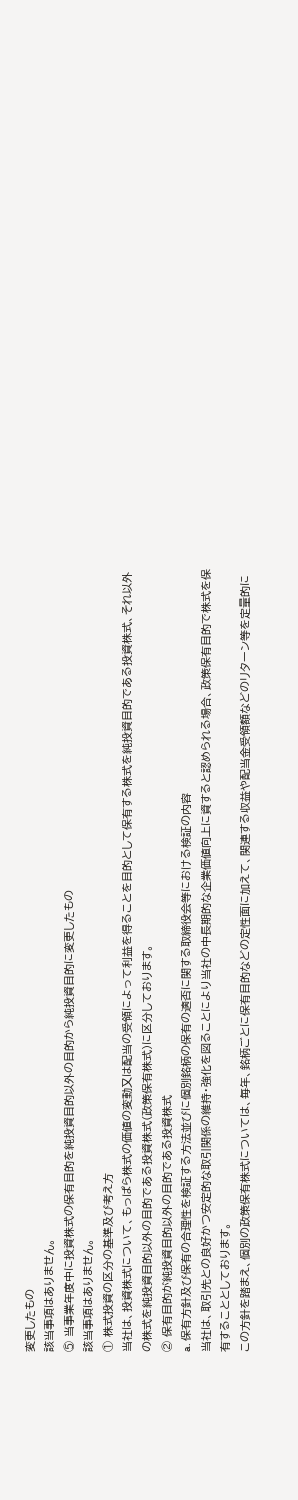変更したもの
該当事項はありません。
⑤ 当事業年度中に投資株式の保有目的を純投資目的以外の目的から純投資目的に変更したもの
該当事項はありません。
① 株式投資の区分の基準及び考え方
当社は、投資株式について、もっぱら株式の価値の変動又は配当の受領によって利益を得ることを目的として保有する株式を純投資目的である投資株式、それ以外の株式を純投資目的以外の目的である投資株式(政策保有株式)に区分しております。
② 保有目的が純投資目的以外の目的である投資株式
a. 保有方針及び保有の合理性を検証する方法並びに個別銘柄の保有の適否に関する取締役会等における検証の内容
当社は、取引先との良好かつ安定的な取引関係の維持・強化を図ることにより当社の中長期的な企業価値向上に資すると認められる場合、政策保有目的で株式を保有することとしております。
この方針を踏まえ、個別の政策保有株式については、毎年、銘柄ごとに保有目的などの定性面に加えて、関連する収益や配当金受領額などのリターン等を定量的に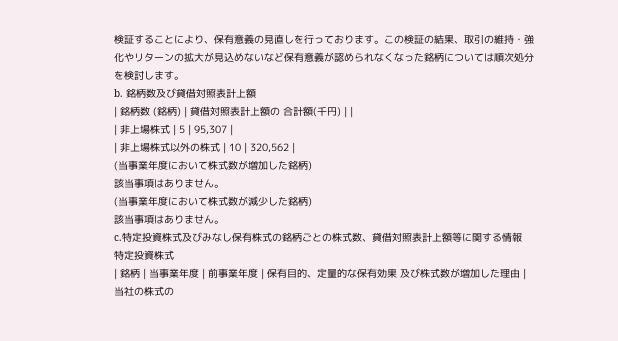検証することにより、保有意義の見直しを行っております。この検証の結果、取引の維持・強化やリターンの拡大が見込めないなど保有意義が認められなくなった銘柄については順次処分を検討します。
b. 銘柄数及び貸借対照表計上額
| 銘柄数 (銘柄) | 貸借対照表計上額の 合計額(千円) | |
| 非上場株式 | 5 | 95,307 |
| 非上場株式以外の株式 | 10 | 320,562 |
(当事業年度において株式数が増加した銘柄)
該当事項はありません。
(当事業年度において株式数が減少した銘柄)
該当事項はありません。
c.特定投資株式及びみなし保有株式の銘柄ごとの株式数、貸借対照表計上額等に関する情報
特定投資株式
| 銘柄 | 当事業年度 | 前事業年度 | 保有目的、定量的な保有効果 及び株式数が増加した理由 | 当社の株式の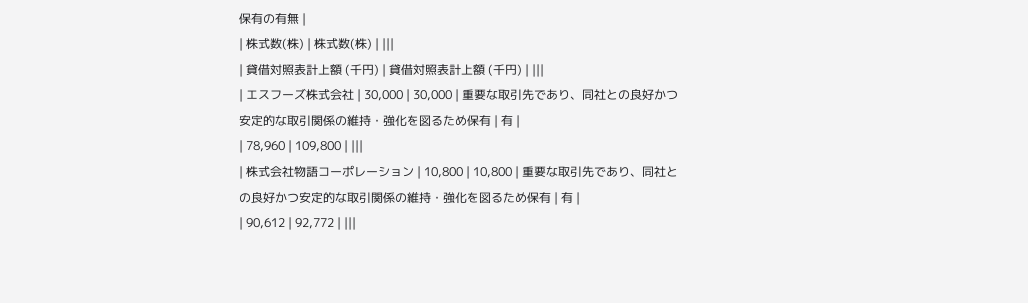保有の有無 |
| 株式数(株) | 株式数(株) | |||
| 貸借対照表計上額 (千円) | 貸借対照表計上額 (千円) | |||
| エスフーズ株式会社 | 30,000 | 30,000 | 重要な取引先であり、同社との良好かつ安定的な取引関係の維持・強化を図るため保有 | 有 |
| 78,960 | 109,800 | |||
| 株式会社物語コーポレーション | 10,800 | 10,800 | 重要な取引先であり、同社との良好かつ安定的な取引関係の維持・強化を図るため保有 | 有 |
| 90,612 | 92,772 | |||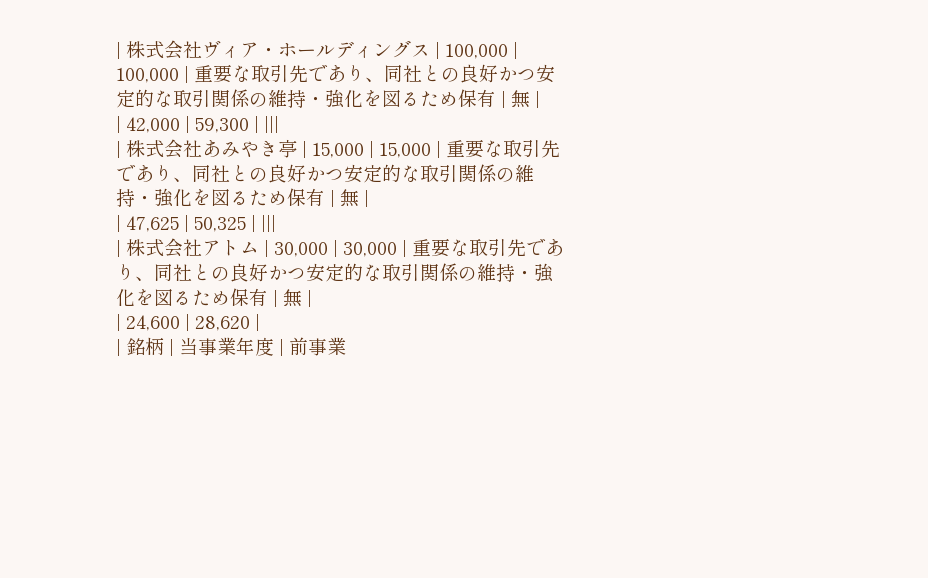| 株式会社ヴィア・ホールディングス | 100,000 | 100,000 | 重要な取引先であり、同社との良好かつ安定的な取引関係の維持・強化を図るため保有 | 無 |
| 42,000 | 59,300 | |||
| 株式会社あみやき亭 | 15,000 | 15,000 | 重要な取引先であり、同社との良好かつ安定的な取引関係の維持・強化を図るため保有 | 無 |
| 47,625 | 50,325 | |||
| 株式会社アトム | 30,000 | 30,000 | 重要な取引先であり、同社との良好かつ安定的な取引関係の維持・強化を図るため保有 | 無 |
| 24,600 | 28,620 |
| 銘柄 | 当事業年度 | 前事業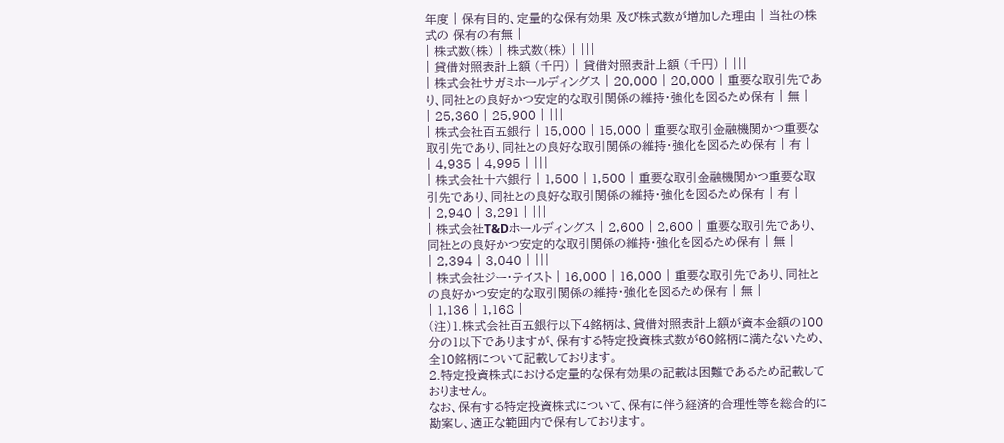年度 | 保有目的、定量的な保有効果 及び株式数が増加した理由 | 当社の株式の 保有の有無 |
| 株式数(株) | 株式数(株) | |||
| 貸借対照表計上額 (千円) | 貸借対照表計上額 (千円) | |||
| 株式会社サガミホールディングス | 20,000 | 20,000 | 重要な取引先であり、同社との良好かつ安定的な取引関係の維持・強化を図るため保有 | 無 |
| 25,360 | 25,900 | |||
| 株式会社百五銀行 | 15,000 | 15,000 | 重要な取引金融機関かつ重要な取引先であり、同社との良好な取引関係の維持・強化を図るため保有 | 有 |
| 4,935 | 4,995 | |||
| 株式会社十六銀行 | 1,500 | 1,500 | 重要な取引金融機関かつ重要な取引先であり、同社との良好な取引関係の維持・強化を図るため保有 | 有 |
| 2,940 | 3,291 | |||
| 株式会社T&Dホールディングス | 2,600 | 2,600 | 重要な取引先であり、同社との良好かつ安定的な取引関係の維持・強化を図るため保有 | 無 |
| 2,394 | 3,040 | |||
| 株式会社ジー・テイスト | 16,000 | 16,000 | 重要な取引先であり、同社との良好かつ安定的な取引関係の維持・強化を図るため保有 | 無 |
| 1,136 | 1,168 |
(注)1.株式会社百五銀行以下4銘柄は、貸借対照表計上額が資本金額の100分の1以下でありますが、保有する特定投資株式数が60銘柄に満たないため、全10銘柄について記載しております。
2.特定投資株式における定量的な保有効果の記載は困難であるため記載しておりません。
なお、保有する特定投資株式について、保有に伴う経済的合理性等を総合的に勘案し、適正な範囲内で保有しております。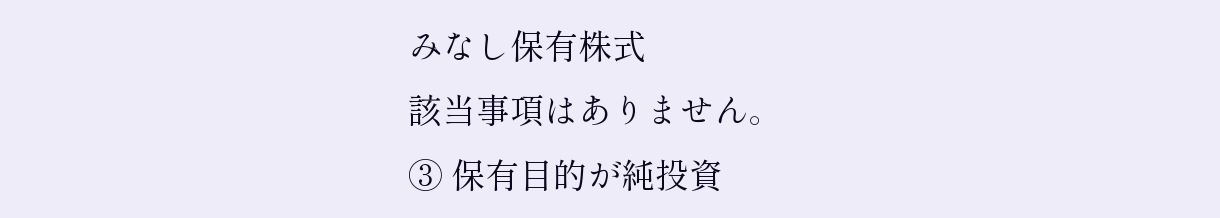みなし保有株式
該当事項はありません。
③ 保有目的が純投資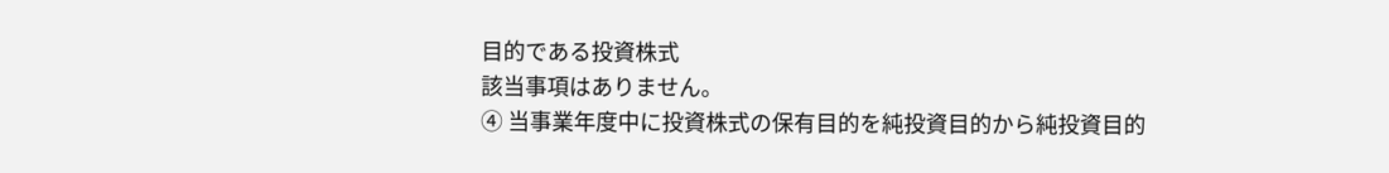目的である投資株式
該当事項はありません。
④ 当事業年度中に投資株式の保有目的を純投資目的から純投資目的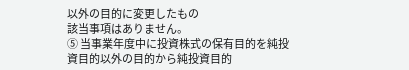以外の目的に変更したもの
該当事項はありません。
⑤ 当事業年度中に投資株式の保有目的を純投資目的以外の目的から純投資目的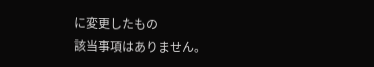に変更したもの
該当事項はありません。